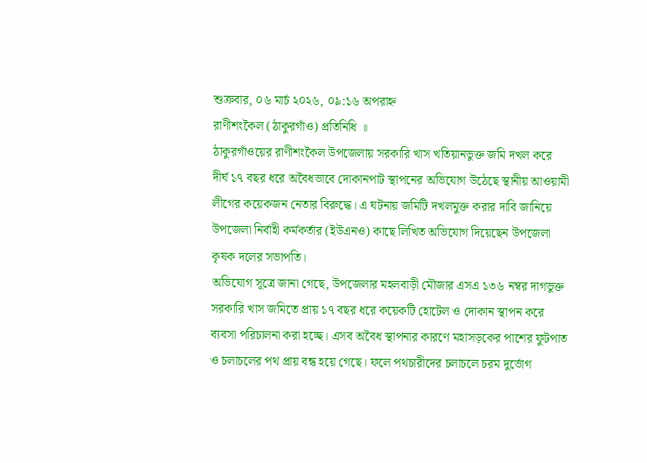শুক্রবার, ০৬ মার্চ ২০২৬, ০৯:১৬ অপরাহ্ন
রাণীশংকৈল (ঠাকুরগাঁও) প্রতিনিধি ॥
ঠাকুরগাঁওয়ের রাণীশংকৈল উপজেলায় সরকারি খাস খতিয়ানভুক্ত জমি দখল করে দীর্ঘ ১৭ বছর ধরে অবৈধভাবে দোকানপাট স্থাপনের অভিযোগ উঠেছে স্থানীয় আওয়ামী লীগের কয়েকজন নেতার বিরুদ্ধে। এ ঘটনায় জমিটি দখলমুক্ত করার দাবি জানিয়ে উপজেলা নির্বাহী কর্মকর্তার (ইউএনও) কাছে লিখিত অভিযোগ দিয়েছেন উপজেলা কৃষক দলের সভাপতি।
অভিযোগ সূত্রে জানা গেছে, উপজেলার মহলবাড়ী মৌজার এসএ ১৩৬ নম্বর দাগভুক্ত সরকারি খাস জমিতে প্রায় ১৭ বছর ধরে কয়েকটি হোটেল ও দোকান স্থাপন করে ব্যবসা পরিচালনা করা হচ্ছে। এসব অবৈধ স্থাপনার কারণে মহাসড়কের পাশের ফুটপাত ও চলাচলের পথ প্রায় বন্ধ হয়ে গেছে। ফলে পথচারীদের চলাচলে চরম দুর্ভোগ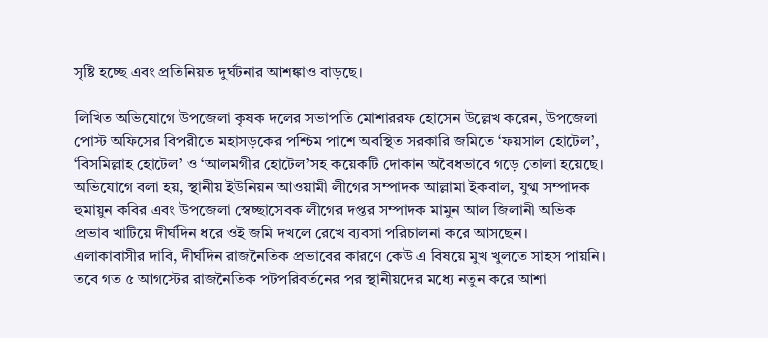সৃষ্টি হচ্ছে এবং প্রতিনিয়ত দুর্ঘটনার আশঙ্কাও বাড়ছে।

লিখিত অভিযোগে উপজেলা কৃষক দলের সভাপতি মোশাররফ হোসেন উল্লেখ করেন, উপজেলা পোস্ট অফিসের বিপরীতে মহাসড়কের পশ্চিম পাশে অবস্থিত সরকারি জমিতে ‘ফয়সাল হোটেল’, ‘বিসমিল্লাহ হোটেল’ ও ‘আলমগীর হোটেল’সহ কয়েকটি দোকান অবৈধভাবে গড়ে তোলা হয়েছে। অভিযোগে বলা হয়, স্থানীয় ইউনিয়ন আওয়ামী লীগের সম্পাদক আল্লামা ইকবাল, যুগ্ম সম্পাদক হুমায়ুন কবির এবং উপজেলা স্বেচ্ছাসেবক লীগের দপ্তর সম্পাদক মামুন আল জিলানী অভিক প্রভাব খাটিয়ে দীর্ঘদিন ধরে ওই জমি দখলে রেখে ব্যবসা পরিচালনা করে আসছেন।
এলাকাবাসীর দাবি, দীর্ঘদিন রাজনৈতিক প্রভাবের কারণে কেউ এ বিষয়ে মুখ খুলতে সাহস পায়নি। তবে গত ৫ আগস্টের রাজনৈতিক পটপরিবর্তনের পর স্থানীয়দের মধ্যে নতুন করে আশা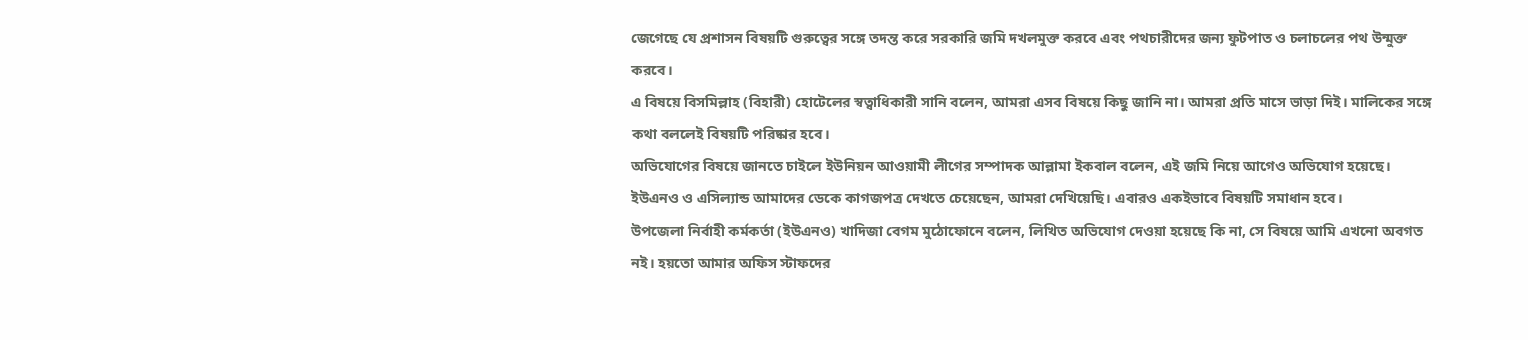জেগেছে যে প্রশাসন বিষয়টি গুরুত্বের সঙ্গে তদন্ত করে সরকারি জমি দখলমুক্ত করবে এবং পথচারীদের জন্য ফুটপাত ও চলাচলের পথ উন্মুক্ত করবে।
এ বিষয়ে বিসমিল্লাহ (বিহারী) হোটেলের স্বত্বাধিকারী সানি বলেন, আমরা এসব বিষয়ে কিছু জানি না। আমরা প্রতি মাসে ভাড়া দিই। মালিকের সঙ্গে কথা বললেই বিষয়টি পরিষ্কার হবে।
অভিযোগের বিষয়ে জানতে চাইলে ইউনিয়ন আওয়ামী লীগের সম্পাদক আল্লামা ইকবাল বলেন, এই জমি নিয়ে আগেও অভিযোগ হয়েছে। ইউএনও ও এসিল্যান্ড আমাদের ডেকে কাগজপত্র দেখতে চেয়েছেন, আমরা দেখিয়েছি। এবারও একইভাবে বিষয়টি সমাধান হবে।
উপজেলা নির্বাহী কর্মকর্তা (ইউএনও) খাদিজা বেগম মুঠোফোনে বলেন, লিখিত অভিযোগ দেওয়া হয়েছে কি না, সে বিষয়ে আমি এখনো অবগত নই। হয়তো আমার অফিস স্টাফদের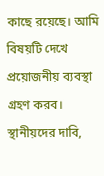কাছে রয়েছে। আমি বিষয়টি দেখে প্রয়োজনীয় ব্যবস্থা গ্রহণ করব।
স্থানীয়দের দাবি,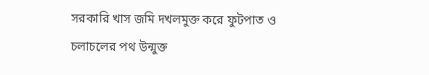সরকারি খাস জমি দখলমুক্ত করে ফুটপাত ও চলাচলের পথ উন্মুক্ত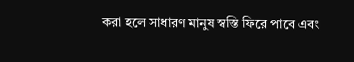করা হলে সাধারণ মানুষ স্বস্তি ফিরে পাবে এবং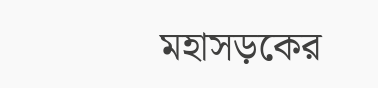মহাসড়কের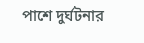পাশে দুর্ঘটনার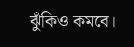ঝুঁকিও কমবে।